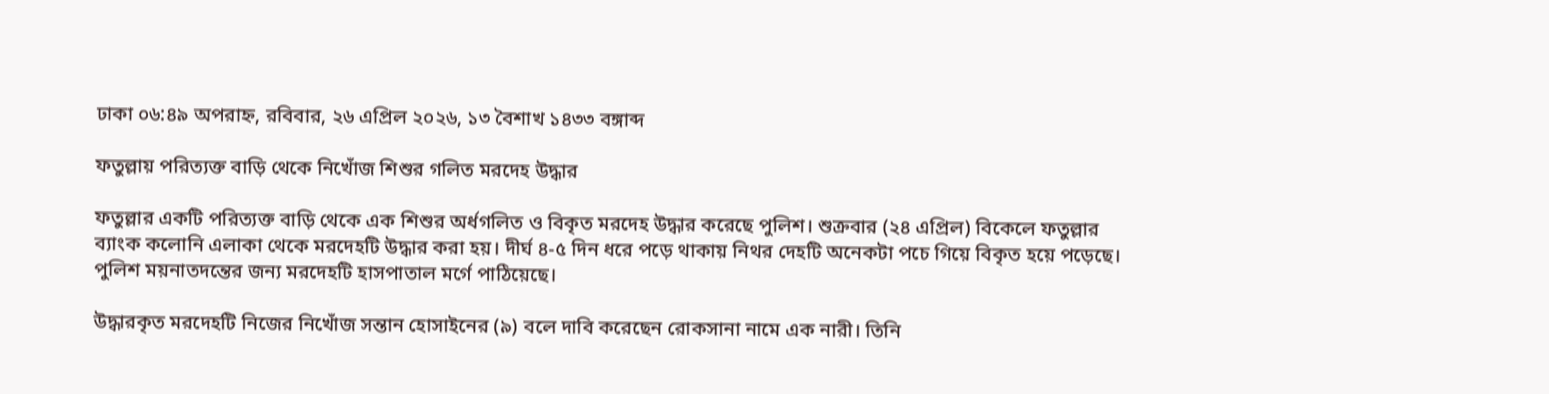ঢাকা ০৬:৪৯ অপরাহ্ন, রবিবার, ২৬ এপ্রিল ২০২৬, ১৩ বৈশাখ ১৪৩৩ বঙ্গাব্দ

ফতুল্লায় পরিত্যক্ত বাড়ি থেকে নিখোঁজ শিশুর গলিত মরদেহ উদ্ধার

ফতুল্লার একটি পরিত্যক্ত বাড়ি থেকে এক শিশুর অর্ধগলিত ও বিকৃত মরদেহ উদ্ধার করেছে পুলিশ। শুক্রবার (২৪ এপ্রিল) বিকেলে ফতুল্লার ব্যাংক কলোনি এলাকা থেকে মরদেহটি উদ্ধার করা হয়। দীর্ঘ ৪-৫ দিন ধরে পড়ে থাকায় নিথর দেহটি অনেকটা পচে গিয়ে বিকৃত হয়ে পড়েছে। পুলিশ ময়নাতদন্তের জন্য মরদেহটি হাসপাতাল মর্গে পাঠিয়েছে।

উদ্ধারকৃত মরদেহটি নিজের নিখোঁজ সন্তান হোসাইনের (৯) বলে দাবি করেছেন রোকসানা নামে এক নারী। তিনি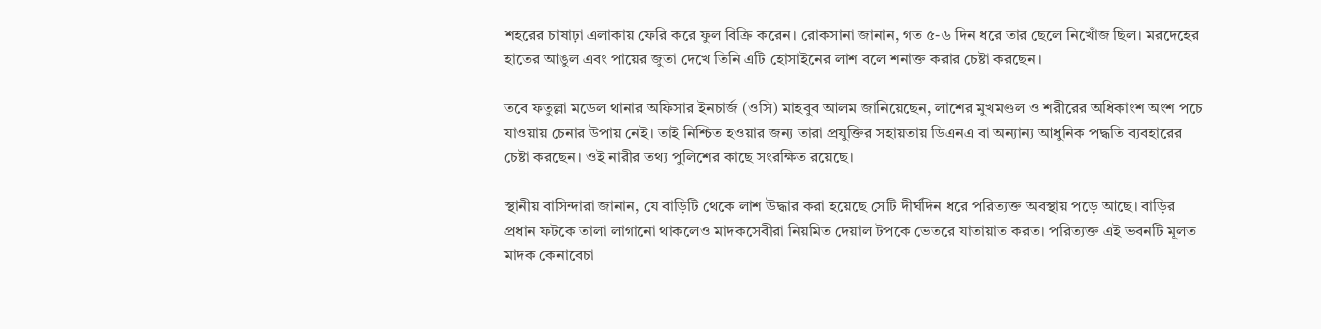শহরের চাষাঢ়া এলাকায় ফেরি করে ফুল বিক্রি করেন। রোকসানা জানান, গত ৫-৬ দিন ধরে তার ছেলে নিখোঁজ ছিল। মরদেহের হাতের আঙুল এবং পায়ের জুতা দেখে তিনি এটি হোসাইনের লাশ বলে শনাক্ত করার চেষ্টা করছেন।

তবে ফতুল্লা মডেল থানার অফিসার ইনচার্জ (ওসি) মাহবুব আলম জানিয়েছেন, লাশের মুখমণ্ডল ও শরীরের অধিকাংশ অংশ পচে যাওয়ায় চেনার উপায় নেই। তাই নিশ্চিত হওয়ার জন্য তারা প্রযুক্তির সহায়তায় ডিএনএ বা অন্যান্য আধুনিক পদ্ধতি ব্যবহারের চেষ্টা করছেন। ওই নারীর তথ্য পুলিশের কাছে সংরক্ষিত রয়েছে।

স্থানীয় বাসিন্দারা জানান, যে বাড়িটি থেকে লাশ উদ্ধার করা হয়েছে সেটি দীর্ঘদিন ধরে পরিত্যক্ত অবস্থায় পড়ে আছে। বাড়ির প্রধান ফটকে তালা লাগানো থাকলেও মাদকসেবীরা নিয়মিত দেয়াল টপকে ভেতরে যাতায়াত করত। পরিত্যক্ত এই ভবনটি মূলত মাদক কেনাবেচা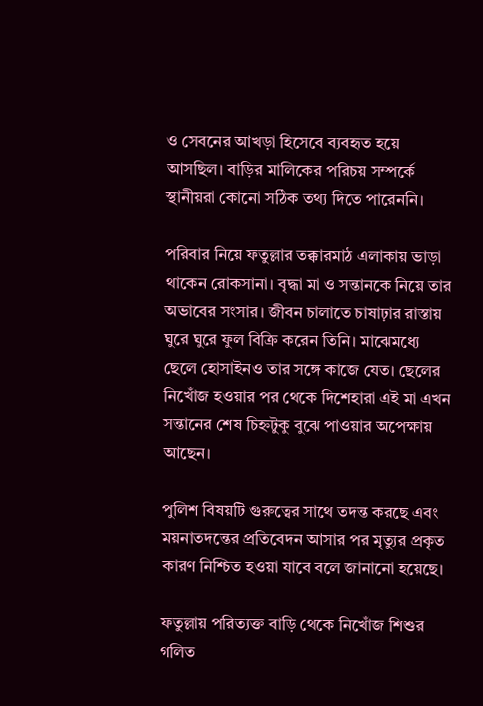ও সেবনের আখড়া হিসেবে ব্যবহৃত হয়ে আসছিল। বাড়ির মালিকের পরিচয় সম্পর্কে স্থানীয়রা কোনো সঠিক তথ্য দিতে পারেননি।

পরিবার নিয়ে ফতুল্লার তক্কারমাঠ এলাকায় ভাড়া থাকেন রোকসানা। বৃদ্ধা মা ও সন্তানকে নিয়ে তার অভাবের সংসার। জীবন চালাতে চাষাঢ়ার রাস্তায় ঘুরে ঘুরে ফুল বিক্রি করেন তিনি। মাঝেমধ্যে ছেলে হোসাইনও তার সঙ্গে কাজে যেত। ছেলের নিখোঁজ হওয়ার পর থেকে দিশেহারা এই মা এখন সন্তানের শেষ চিহ্নটুকু বুঝে পাওয়ার অপেক্ষায় আছেন।

পুলিশ বিষয়টি গুরুত্বের সাথে তদন্ত করছে এবং ময়নাতদন্তের প্রতিবেদন আসার পর মৃত্যুর প্রকৃত কারণ নিশ্চিত হওয়া যাবে বলে জানানো হয়েছে।

ফতুল্লায় পরিত্যক্ত বাড়ি থেকে নিখোঁজ শিশুর গলিত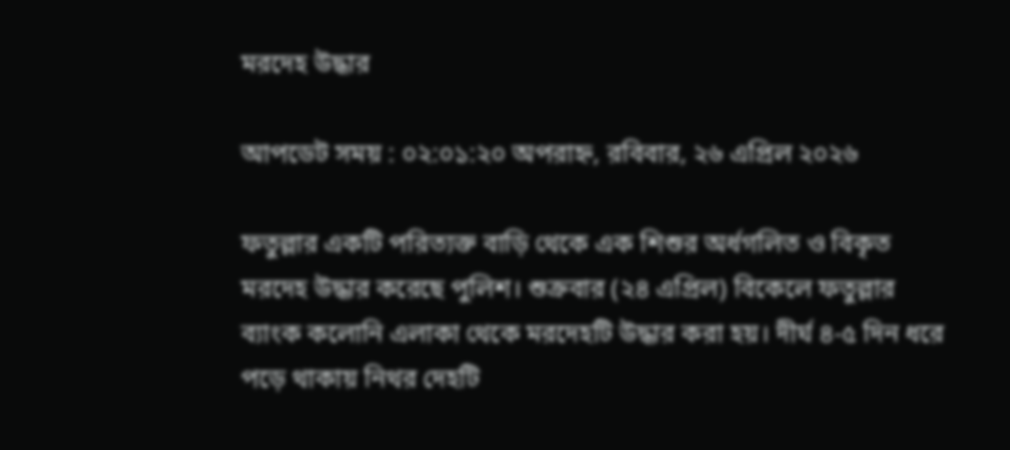মরদেহ উদ্ধার

আপডেট সময় : ০২:০১:২০ অপরাহ্ন, রবিবার, ২৬ এপ্রিল ২০২৬

ফতুল্লার একটি পরিত্যক্ত বাড়ি থেকে এক শিশুর অর্ধগলিত ও বিকৃত মরদেহ উদ্ধার করেছে পুলিশ। শুক্রবার (২৪ এপ্রিল) বিকেলে ফতুল্লার ব্যাংক কলোনি এলাকা থেকে মরদেহটি উদ্ধার করা হয়। দীর্ঘ ৪-৫ দিন ধরে পড়ে থাকায় নিথর দেহটি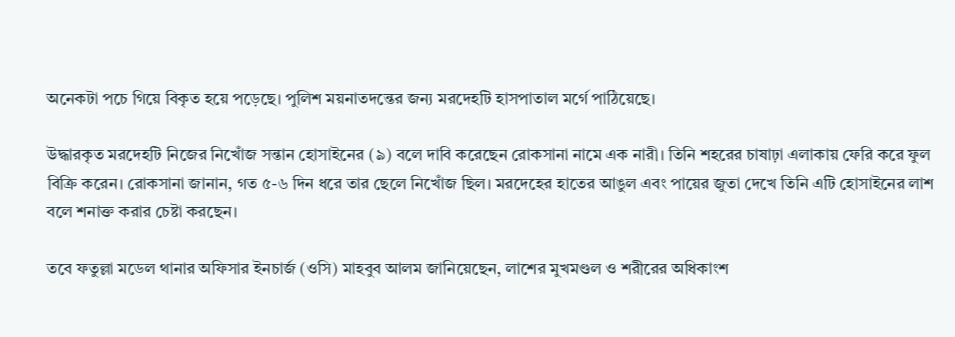অনেকটা পচে গিয়ে বিকৃত হয়ে পড়েছে। পুলিশ ময়নাতদন্তের জন্য মরদেহটি হাসপাতাল মর্গে পাঠিয়েছে।

উদ্ধারকৃত মরদেহটি নিজের নিখোঁজ সন্তান হোসাইনের (৯) বলে দাবি করেছেন রোকসানা নামে এক নারী। তিনি শহরের চাষাঢ়া এলাকায় ফেরি করে ফুল বিক্রি করেন। রোকসানা জানান, গত ৫-৬ দিন ধরে তার ছেলে নিখোঁজ ছিল। মরদেহের হাতের আঙুল এবং পায়ের জুতা দেখে তিনি এটি হোসাইনের লাশ বলে শনাক্ত করার চেষ্টা করছেন।

তবে ফতুল্লা মডেল থানার অফিসার ইনচার্জ (ওসি) মাহবুব আলম জানিয়েছেন, লাশের মুখমণ্ডল ও শরীরের অধিকাংশ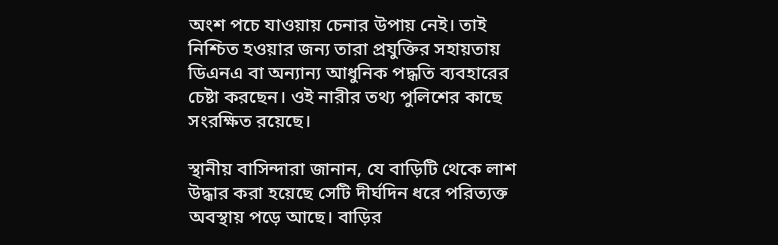অংশ পচে যাওয়ায় চেনার উপায় নেই। তাই নিশ্চিত হওয়ার জন্য তারা প্রযুক্তির সহায়তায় ডিএনএ বা অন্যান্য আধুনিক পদ্ধতি ব্যবহারের চেষ্টা করছেন। ওই নারীর তথ্য পুলিশের কাছে সংরক্ষিত রয়েছে।

স্থানীয় বাসিন্দারা জানান, যে বাড়িটি থেকে লাশ উদ্ধার করা হয়েছে সেটি দীর্ঘদিন ধরে পরিত্যক্ত অবস্থায় পড়ে আছে। বাড়ির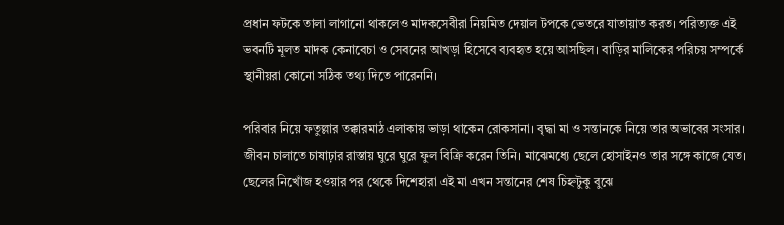প্রধান ফটকে তালা লাগানো থাকলেও মাদকসেবীরা নিয়মিত দেয়াল টপকে ভেতরে যাতায়াত করত। পরিত্যক্ত এই ভবনটি মূলত মাদক কেনাবেচা ও সেবনের আখড়া হিসেবে ব্যবহৃত হয়ে আসছিল। বাড়ির মালিকের পরিচয় সম্পর্কে স্থানীয়রা কোনো সঠিক তথ্য দিতে পারেননি।

পরিবার নিয়ে ফতুল্লার তক্কারমাঠ এলাকায় ভাড়া থাকেন রোকসানা। বৃদ্ধা মা ও সন্তানকে নিয়ে তার অভাবের সংসার। জীবন চালাতে চাষাঢ়ার রাস্তায় ঘুরে ঘুরে ফুল বিক্রি করেন তিনি। মাঝেমধ্যে ছেলে হোসাইনও তার সঙ্গে কাজে যেত। ছেলের নিখোঁজ হওয়ার পর থেকে দিশেহারা এই মা এখন সন্তানের শেষ চিহ্নটুকু বুঝে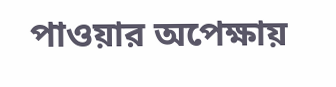পাওয়ার অপেক্ষায়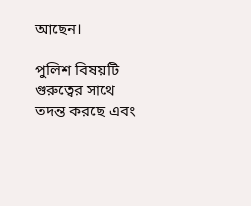আছেন।

পুলিশ বিষয়টি গুরুত্বের সাথে তদন্ত করছে এবং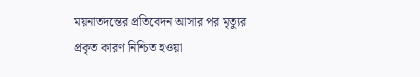ময়নাতদন্তের প্রতিবেদন আসার পর মৃত্যুর প্রকৃত কারণ নিশ্চিত হওয়া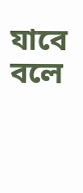যাবে বলে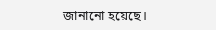জানানো হয়েছে।